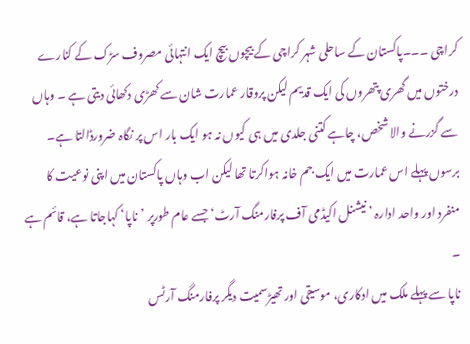کراچی ۔۔۔پاکستان کے ساحلی شہر کراچی کے بیچوں بیچ ایک انتہائی مصروف سڑک کے کنارے درختوں میں گھری پتھروں کی ایک قدیم لیکن پروقار عمارت شان سے کھڑی دکھائی دیتی ہے ۔ وہاں سے گزرنے والا شخص، چاہے کتنی جلدی میں ہی کیوں نہ ہو ایک بار اس پر نگاہ ضرورڈالتا ہے۔
برسوں پہلے اس عمارت میں ایک جم خانہ ہواکرتا تھا لیکن اب وہاں پاکستان میں اپنی نوعیت کا منفرد اور واحد ادارہ ’نیشنل اکیڈمی آف پرفارمنگ آرٹ‘ جسے عام طورپر ’ناپا‘ کہاجاتا ہے، قائم ہے ۔
ناپا سے پہلے ملک میں ادکاری، موسیقی اور تھیڑسمیت دیگر پرفارمنگ آرٹس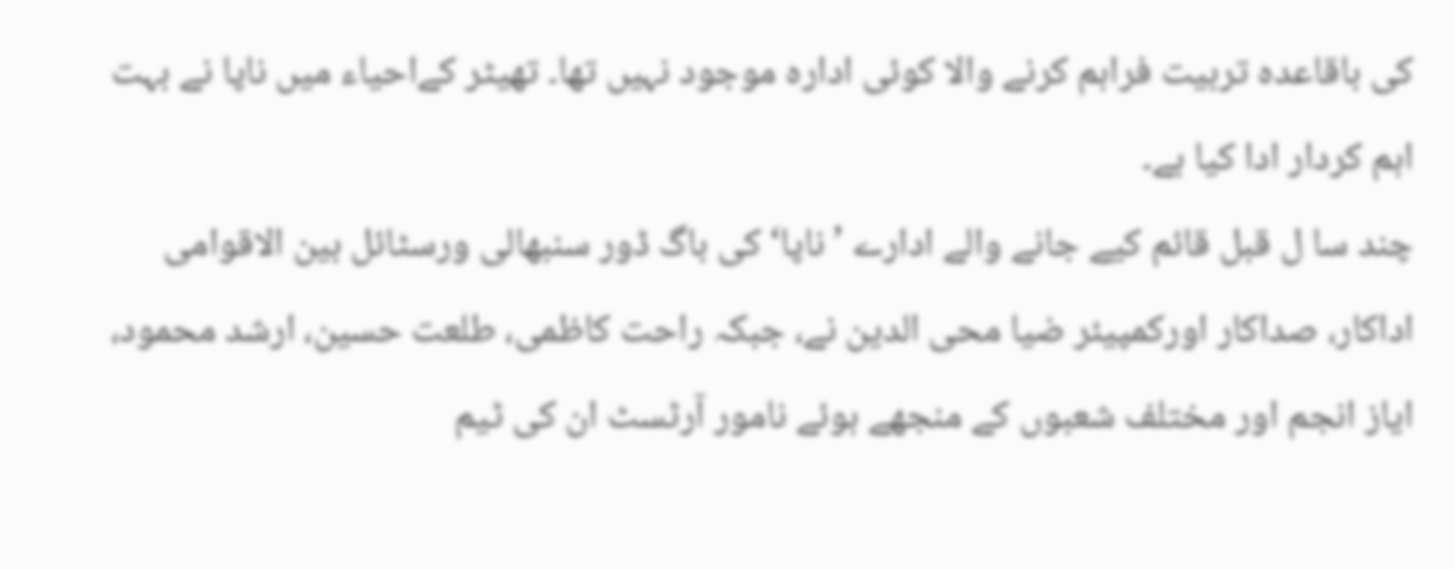کی باقاعدہ تربیت فراہم کرنے والا کوئی ادارہ موجود نہیں تھا۔ تھیٹر کےاحیاء میں ناپا نے بہت اہم کردار ادا کیا ہے۔
چند سا ل قبل قائم کیے جانے والے ادارے ’ناپا‘ کی باگ ڈور سنبھالی ورسٹائل بین الاقوامی اداکار، صداکار اورکمپیئر ضیا محی الدین نے، جبکہ راحت کاظمی، طلعت حسین، ارشد محمود، ایاز انجم اور مختلف شعبوں کے منجھے ہوئے نامور آرٹسٹ ان کی ٹیم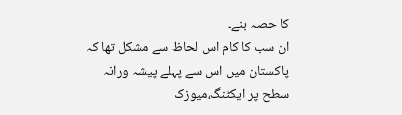کا حصہ بنے۔
ان سب کا کام اس لحاظ سے مشکل تھا کہ پاکستان میں اس سے پہلے پیشہ ورانہ سطح پر ایکٹنگ،میوزک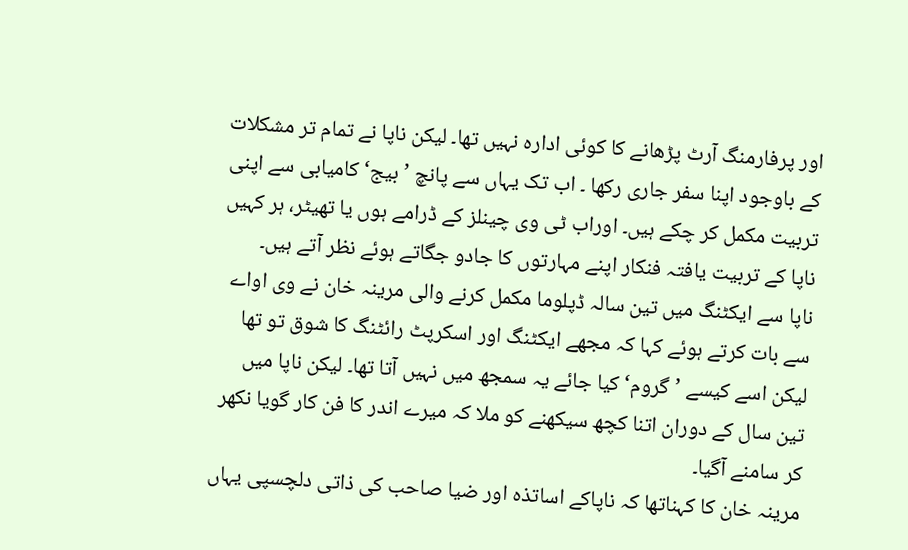اور پرفارمنگ آرٹ پڑھانے کا کوئی ادارہ نہیں تھا۔ لیکن ناپا نے تمام تر مشکلات کے باوجود اپنا سفر جاری رکھا ۔ اب تک یہاں سے پانچ ’بیج‘ کامیابی سے اپنی تربیت مکمل کر چکے ہیں۔ اوراب ٹی وی چینلز کے ڈرامے ہوں یا تھیٹر، ہر کہیں ناپا کے تربیت یافتہ فنکار اپنے مہارتوں کا جادو جگاتے ہوئے نظر آتے ہیں۔
ناپا سے ایکٹنگ میں تین سالہ ڈپلوما مکمل کرنے والی مرینہ خان نے وی اواے سے بات کرتے ہوئے کہا کہ مجھے ایکٹنگ اور اسکرپٹ رائٹنگ کا شوق تو تھا لیکن اسے کیسے ’گروم‘ کیا جائے یہ سمجھ میں نہیں آتا تھا۔ لیکن ناپا میں تین سال کے دوران اتنا کچھ سیکھنے کو ملا کہ میرے اندر کا فن کار گویا نکھر کر سامنے آگیا۔
مرینہ خان کا کہناتھا کہ ناپاکے اساتذہ اور ضیا صاحب کی ذاتی دلچسپی یہاں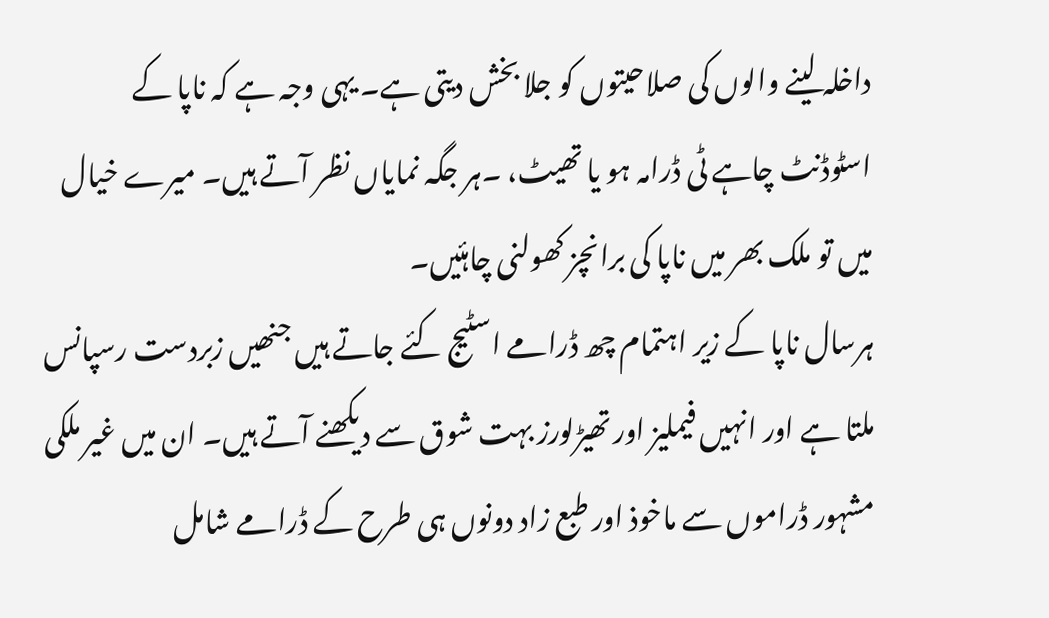داخلہ لینے والوں کی صلاحیتوں کو جلا بخش دیتی ہے۔ یہی وجہ ہے کہ ناپا کے اسٹوڈنٹ چاہے ٹی ڈرامہ ہو یا تھیٹ، ۔ہر جگہ نمایاں نظر آتے ہیں۔ میرے خیال میں تو ملک بھر میں ناپا کی برانچز کھولنی چاہئیں۔
ہرسال ناپا کے زیر اہتمام چھ ڈرامے اسٹیج کئے جاتے ہیں جنھیں زبردست رسپانس ملتا ہے اور انہیں فیملیز اور تھیڑلورز بہت شوق سے دیکھنے آتے ہیں۔ ان میں غیر ملکی مشہور ڈراموں سے ماخوذ اور طبع زاد دونوں ہی طرح کے ڈرامے شامل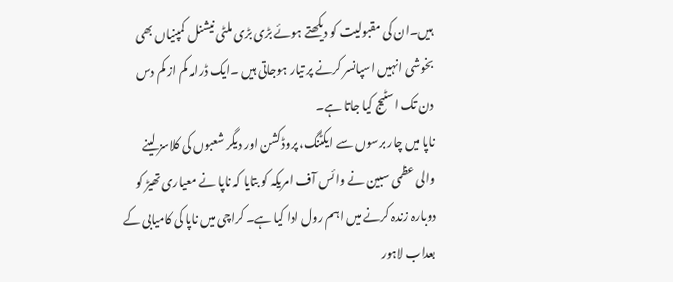ہیں۔ان کی مقبولیت کو دیکھتے ہوئے بڑی بڑی ملٹی نیشنل کمپنیاں بھی بخوشی انہیں اسپانسر کرنے پر تیار ہوجاتی ہیں ۔ایک ڈرامہ کم از کم دس دن تک اسٹیج کیا جاتا ہے۔
ناپا میں چار برسوں سے ایکٹنگ، پروڈکشن اور دیگر شعبوں کی کلاسز لینے والی عظمی سبین نے وائس آف امریکہ کو بتایا کہ ناپا نے معیاری تھیڑ کو دوبارہ زندہ کرنے میں اہم رول ادا کیا ہے۔ کراچی میں ناپا کی کامیابی کے بعداب لاہور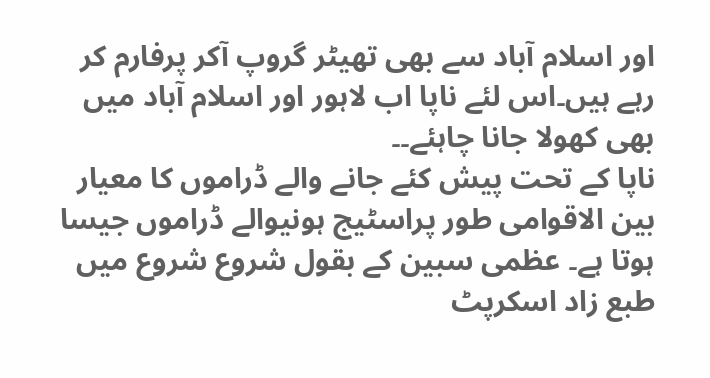اور اسلام آباد سے بھی تھیٹر گروپ آکر پرفارم کر رہے ہیں۔اس لئے ناپا اب لاہور اور اسلام آباد میں بھی کھولا جانا چاہئے۔۔
ناپا کے تحت پیش کئے جانے والے ڈراموں کا معیار بین الاقوامی طور پراسٹیج ہونیوالے ڈراموں جیسا ہوتا ہے۔ عظمی سبین کے بقول شروع شروع میں طبع زاد اسکرپٹ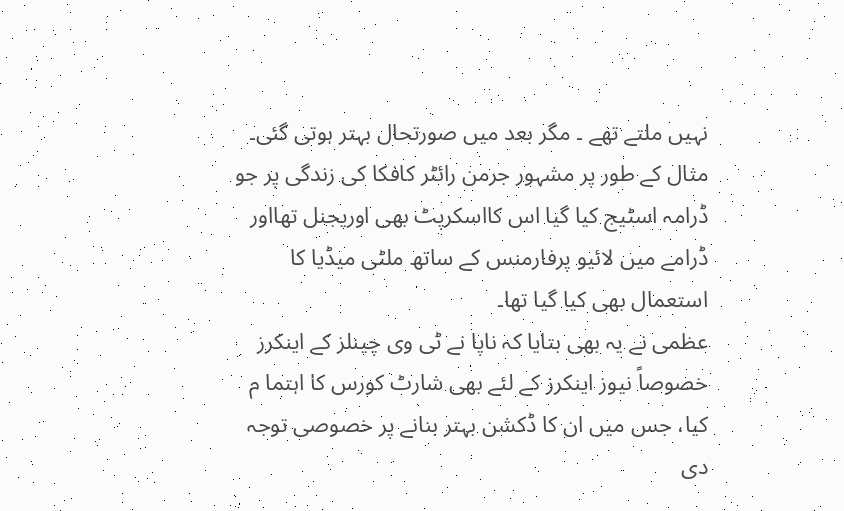نہیں ملتے تھے ۔ مگر بعد میں صورتحال بہتر ہوتی گئی۔ مثال کے طور پر مشہور جرمن رائٹر کافکا کی زندگی پر جو ڈرامہ اسٹیج کیا گیا اس کااسکرپٹ بھی اوریجنل تھااور ڈرامے میں لائیو پرفارمنس کے ساتھ ملٹی میڈیا کا استعمال بھی کیا گیا تھا۔
عظمی نے یہ بھی بتایا کہ ناپا نے ٹی وی چینلز کے اینکرز خصوصاً نیوز اینکرز کے لئے بھی شارٹ کورس کا اہتما م کیا، جس میں ان کا ڈکشن بہتر بنانے پر خصوصی توجہ دی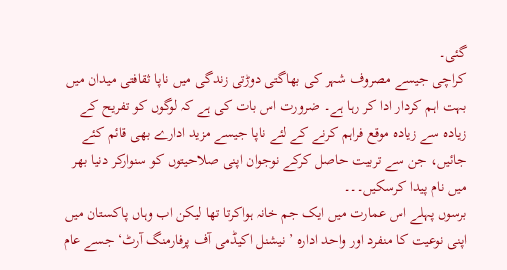گئی۔
کراچی جیسے مصروف شہر کی بھاگتی دوڑتی زندگی میں ناپا ثقافتی میدان میں بہت اہم کردار ادا کر رہا ہے۔ ضرورت اس بات کی ہے کہ لوگوں کو تفریح کے زیادہ سے زیادہ موقع فراہم کرنے کے لئے ناپا جیسے مزید ادارے بھی قائم کئے جائیں، جن سے تربیت حاصل کرکے نوجوان اپنی صلاحیتوں کو سنوارکر دنیا بھر میں نام پیدا کرسکیں۔۔۔
برسوں پہلے اس عمارت میں ایک جم خانہ ہواکرتا تھا لیکن اب وہاں پاکستان میں اپنی نوعیت کا منفرد اور واحد ادارہ ’نیشنل اکیڈمی آف پرفارمنگ آرٹ‘ جسے عام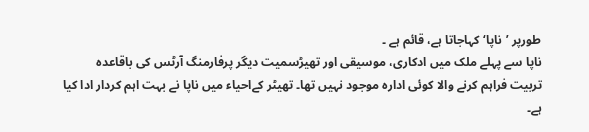طورپر ’ناپا‘ کہاجاتا ہے، قائم ہے ۔
ناپا سے پہلے ملک میں ادکاری، موسیقی اور تھیڑسمیت دیگر پرفارمنگ آرٹس کی باقاعدہ تربیت فراہم کرنے والا کوئی ادارہ موجود نہیں تھا۔ تھیٹر کےاحیاء میں ناپا نے بہت اہم کردار ادا کیا ہے۔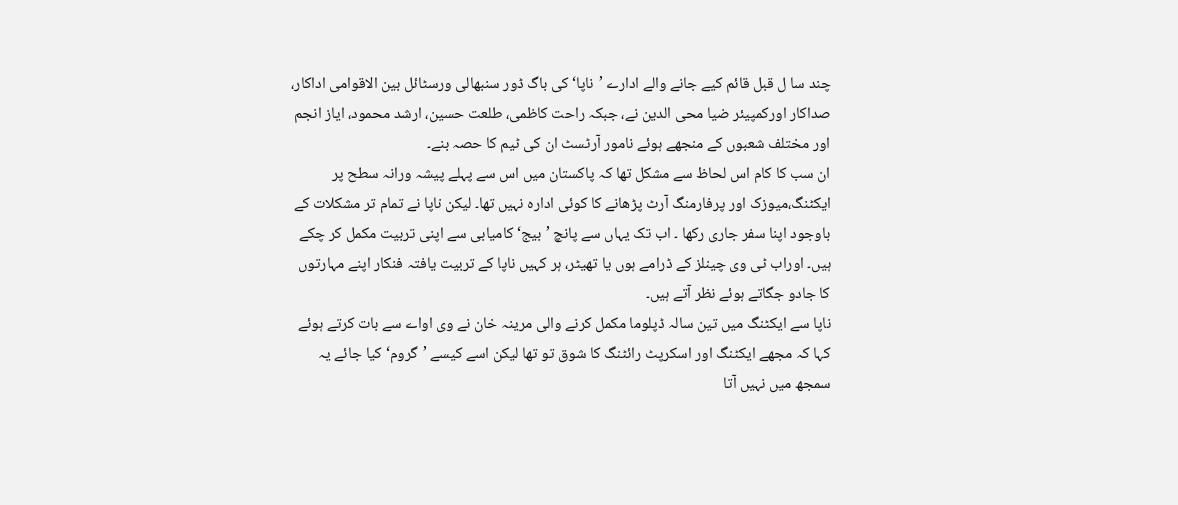چند سا ل قبل قائم کیے جانے والے ادارے ’ناپا‘ کی باگ ڈور سنبھالی ورسٹائل بین الاقوامی اداکار، صداکار اورکمپیئر ضیا محی الدین نے، جبکہ راحت کاظمی، طلعت حسین، ارشد محمود، ایاز انجم اور مختلف شعبوں کے منجھے ہوئے نامور آرٹسٹ ان کی ٹیم کا حصہ بنے۔
ان سب کا کام اس لحاظ سے مشکل تھا کہ پاکستان میں اس سے پہلے پیشہ ورانہ سطح پر ایکٹنگ،میوزک اور پرفارمنگ آرٹ پڑھانے کا کوئی ادارہ نہیں تھا۔ لیکن ناپا نے تمام تر مشکلات کے باوجود اپنا سفر جاری رکھا ۔ اب تک یہاں سے پانچ ’بیج‘ کامیابی سے اپنی تربیت مکمل کر چکے ہیں۔ اوراب ٹی وی چینلز کے ڈرامے ہوں یا تھیٹر، ہر کہیں ناپا کے تربیت یافتہ فنکار اپنے مہارتوں کا جادو جگاتے ہوئے نظر آتے ہیں۔
ناپا سے ایکٹنگ میں تین سالہ ڈپلوما مکمل کرنے والی مرینہ خان نے وی اواے سے بات کرتے ہوئے کہا کہ مجھے ایکٹنگ اور اسکرپٹ رائٹنگ کا شوق تو تھا لیکن اسے کیسے ’گروم‘ کیا جائے یہ سمجھ میں نہیں آتا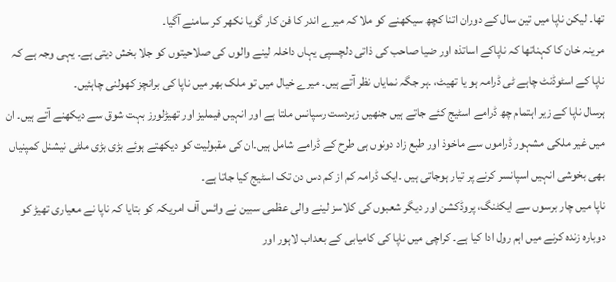تھا۔ لیکن ناپا میں تین سال کے دوران اتنا کچھ سیکھنے کو ملا کہ میرے اندر کا فن کار گویا نکھر کر سامنے آگیا۔
مرینہ خان کا کہناتھا کہ ناپاکے اساتذہ اور ضیا صاحب کی ذاتی دلچسپی یہاں داخلہ لینے والوں کی صلاحیتوں کو جلا بخش دیتی ہے۔ یہی وجہ ہے کہ ناپا کے اسٹوڈنٹ چاہے ٹی ڈرامہ ہو یا تھیٹ، ۔ہر جگہ نمایاں نظر آتے ہیں۔ میرے خیال میں تو ملک بھر میں ناپا کی برانچز کھولنی چاہئیں۔
ہرسال ناپا کے زیر اہتمام چھ ڈرامے اسٹیج کئے جاتے ہیں جنھیں زبردست رسپانس ملتا ہے اور انہیں فیملیز اور تھیڑلورز بہت شوق سے دیکھنے آتے ہیں۔ ان میں غیر ملکی مشہور ڈراموں سے ماخوذ اور طبع زاد دونوں ہی طرح کے ڈرامے شامل ہیں۔ان کی مقبولیت کو دیکھتے ہوئے بڑی بڑی ملٹی نیشنل کمپنیاں بھی بخوشی انہیں اسپانسر کرنے پر تیار ہوجاتی ہیں ۔ایک ڈرامہ کم از کم دس دن تک اسٹیج کیا جاتا ہے۔
ناپا میں چار برسوں سے ایکٹنگ، پروڈکشن اور دیگر شعبوں کی کلاسز لینے والی عظمی سبین نے وائس آف امریکہ کو بتایا کہ ناپا نے معیاری تھیڑ کو دوبارہ زندہ کرنے میں اہم رول ادا کیا ہے۔ کراچی میں ناپا کی کامیابی کے بعداب لاہور اور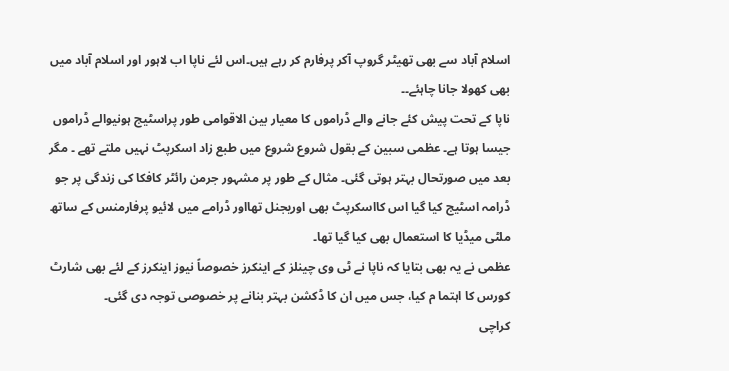اسلام آباد سے بھی تھیٹر گروپ آکر پرفارم کر رہے ہیں۔اس لئے ناپا اب لاہور اور اسلام آباد میں بھی کھولا جانا چاہئے۔۔
ناپا کے تحت پیش کئے جانے والے ڈراموں کا معیار بین الاقوامی طور پراسٹیج ہونیوالے ڈراموں جیسا ہوتا ہے۔ عظمی سبین کے بقول شروع شروع میں طبع زاد اسکرپٹ نہیں ملتے تھے ۔ مگر بعد میں صورتحال بہتر ہوتی گئی۔ مثال کے طور پر مشہور جرمن رائٹر کافکا کی زندگی پر جو ڈرامہ اسٹیج کیا گیا اس کااسکرپٹ بھی اوریجنل تھااور ڈرامے میں لائیو پرفارمنس کے ساتھ ملٹی میڈیا کا استعمال بھی کیا گیا تھا۔
عظمی نے یہ بھی بتایا کہ ناپا نے ٹی وی چینلز کے اینکرز خصوصاً نیوز اینکرز کے لئے بھی شارٹ کورس کا اہتما م کیا، جس میں ان کا ڈکشن بہتر بنانے پر خصوصی توجہ دی گئی۔
کراچی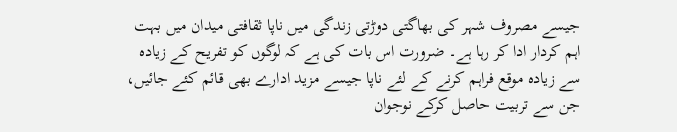جیسے مصروف شہر کی بھاگتی دوڑتی زندگی میں ناپا ثقافتی میدان میں بہت اہم کردار ادا کر رہا ہے۔ ضرورت اس بات کی ہے کہ لوگوں کو تفریح کے زیادہ سے زیادہ موقع فراہم کرنے کے لئے ناپا جیسے مزید ادارے بھی قائم کئے جائیں، جن سے تربیت حاصل کرکے نوجوان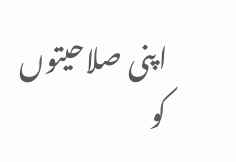اپنی صلاحیتوں کو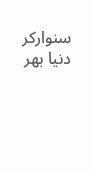سنوارکر دنیا بھر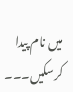میں نام پیدا کرسکیں۔۔۔